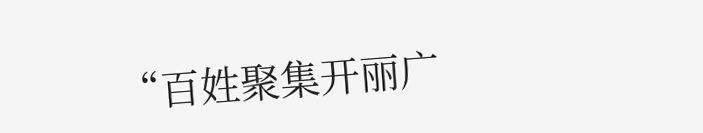“百姓聚集开丽广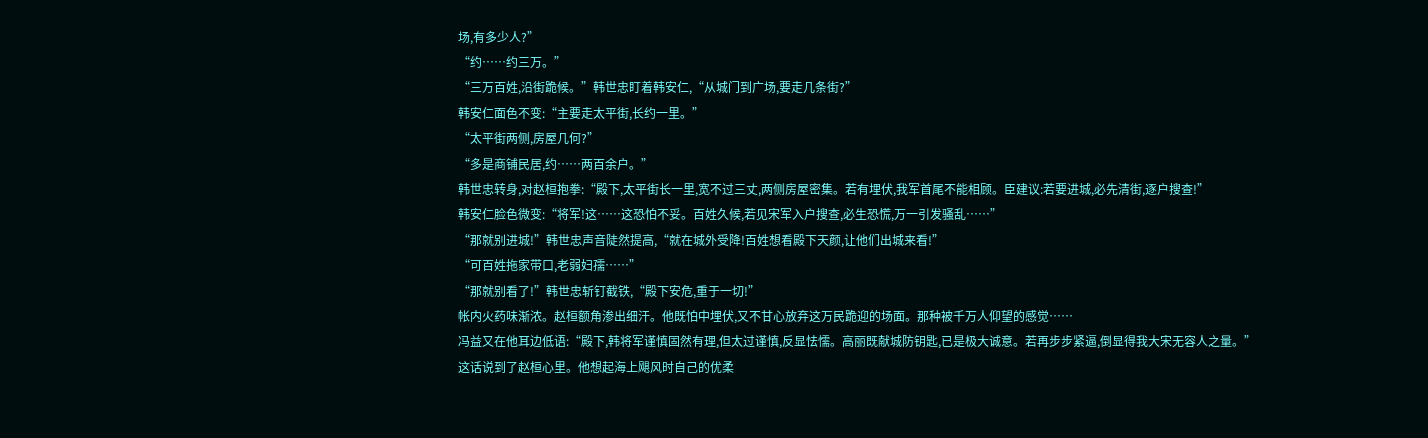场,有多少人?”
“约……约三万。”
“三万百姓,沿街跪候。”韩世忠盯着韩安仁,“从城门到广场,要走几条街?”
韩安仁面色不变:“主要走太平街,长约一里。”
“太平街两侧,房屋几何?”
“多是商铺民居,约……两百余户。”
韩世忠转身,对赵桓抱拳:“殿下,太平街长一里,宽不过三丈,两侧房屋密集。若有埋伏,我军首尾不能相顾。臣建议:若要进城,必先清街,逐户搜查!”
韩安仁脸色微变:“将军!这……这恐怕不妥。百姓久候,若见宋军入户搜查,必生恐慌,万一引发骚乱……”
“那就别进城!”韩世忠声音陡然提高,“就在城外受降!百姓想看殿下天颜,让他们出城来看!”
“可百姓拖家带口,老弱妇孺……”
“那就别看了!”韩世忠斩钉截铁,“殿下安危,重于一切!”
帐内火药味渐浓。赵桓额角渗出细汗。他既怕中埋伏,又不甘心放弃这万民跪迎的场面。那种被千万人仰望的感觉……
冯益又在他耳边低语:“殿下,韩将军谨慎固然有理,但太过谨慎,反显怯懦。高丽既献城防钥匙,已是极大诚意。若再步步紧逼,倒显得我大宋无容人之量。”
这话说到了赵桓心里。他想起海上飓风时自己的优柔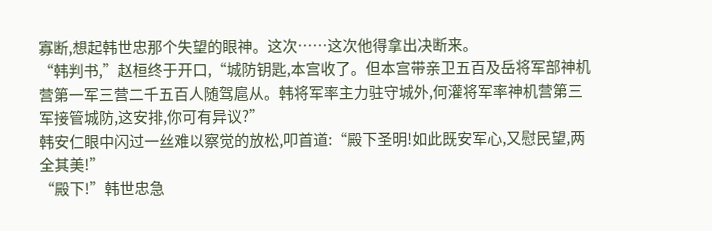寡断,想起韩世忠那个失望的眼神。这次……这次他得拿出决断来。
“韩判书,”赵桓终于开口,“城防钥匙,本宫收了。但本宫带亲卫五百及岳将军部神机营第一军三营二千五百人随驾扈从。韩将军率主力驻守城外,何灌将军率神机营第三军接管城防,这安排,你可有异议?”
韩安仁眼中闪过一丝难以察觉的放松,叩首道:“殿下圣明!如此既安军心,又慰民望,两全其美!”
“殿下!”韩世忠急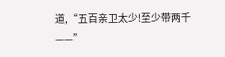道,“五百亲卫太少!至少带两千——”